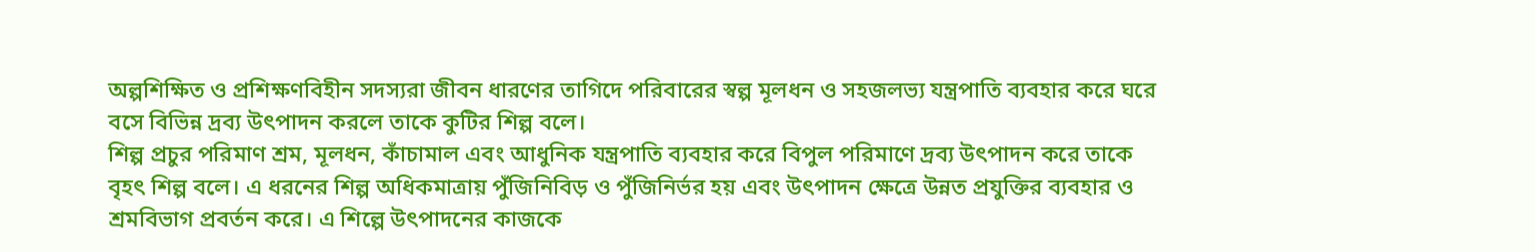অল্পশিক্ষিত ও প্রশিক্ষণবিহীন সদস্যরা জীবন ধারণের তাগিদে পরিবারের স্বল্প মূলধন ও সহজলভ্য যন্ত্রপাতি ব্যবহার করে ঘরে বসে বিভিন্ন দ্রব্য উৎপাদন করলে তাকে কুটির শিল্প বলে।
শিল্প প্রচুর পরিমাণ শ্রম, মূলধন, কাঁচামাল এবং আধুনিক যন্ত্রপাতি ব্যবহার করে বিপুল পরিমাণে দ্রব্য উৎপাদন করে তাকে বৃহৎ শিল্প বলে। এ ধরনের শিল্প অধিকমাত্রায় পুঁজিনিবিড় ও পুঁজিনির্ভর হয় এবং উৎপাদন ক্ষেত্রে উন্নত প্রযুক্তির ব্যবহার ও শ্রমবিভাগ প্রবর্তন করে। এ শিল্পে উৎপাদনের কাজকে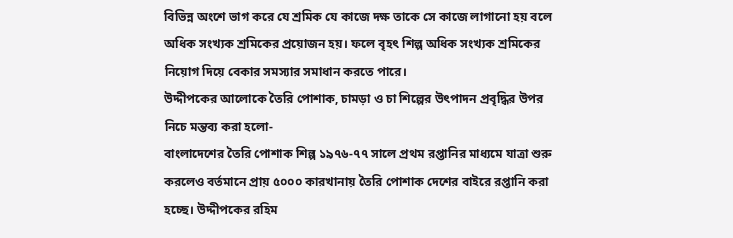বিভিন্ন অংশে ভাগ করে যে শ্রমিক যে কাজে দক্ষ তাকে সে কাজে লাগানো হয় বলে অধিক সংখ্যক শ্রমিকের প্রয়োজন হয়। ফলে বৃহৎ শিল্প অধিক সংখ্যক শ্রমিকের নিয়োগ দিয়ে বেকার সমস্যার সমাধান করতে পারে।
উদ্দীপকের আলোকে তৈরি পোশাক, চামড়া ও চা শিল্পের উৎপাদন প্রবৃদ্ধির উপর নিচে মন্তব্য করা হলো-
বাংলাদেশের তৈরি পোশাক শিল্প ১৯৭৬-৭৭ সালে প্রথম রপ্তানির মাধ্যমে যাত্রা শুরু করলেও বর্তমানে প্রায় ৫০০০ কারখানায় তৈরি পোশাক দেশের বাইরে রপ্তানি করা হচ্ছে। উদ্দীপকের রহিম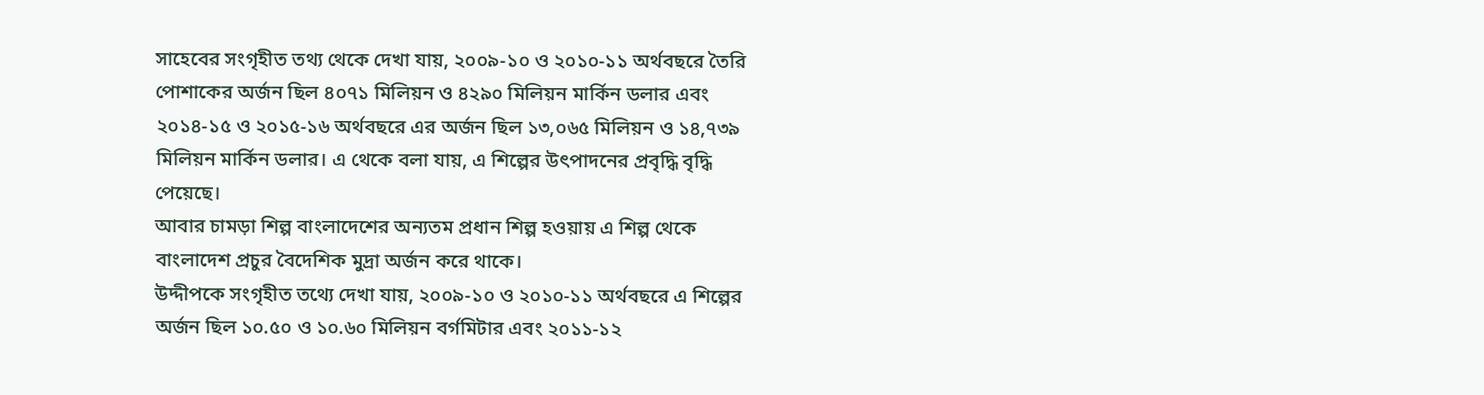সাহেবের সংগৃহীত তথ্য থেকে দেখা যায়, ২০০৯-১০ ও ২০১০-১১ অর্থবছরে তৈরি পোশাকের অর্জন ছিল ৪০৭১ মিলিয়ন ও ৪২৯০ মিলিয়ন মার্কিন ডলার এবং ২০১৪-১৫ ও ২০১৫-১৬ অর্থবছরে এর অর্জন ছিল ১৩,০৬৫ মিলিয়ন ও ১৪,৭৩৯ মিলিয়ন মার্কিন ডলার। এ থেকে বলা যায়, এ শিল্পের উৎপাদনের প্রবৃদ্ধি বৃদ্ধি পেয়েছে।
আবার চামড়া শিল্প বাংলাদেশের অন্যতম প্রধান শিল্প হওয়ায় এ শিল্প থেকে বাংলাদেশ প্রচুর বৈদেশিক মুদ্রা অর্জন করে থাকে।
উদ্দীপকে সংগৃহীত তথ্যে দেখা যায়, ২০০৯-১০ ও ২০১০-১১ অর্থবছরে এ শিল্পের অর্জন ছিল ১০.৫০ ও ১০.৬০ মিলিয়ন বর্গমিটার এবং ২০১১-১২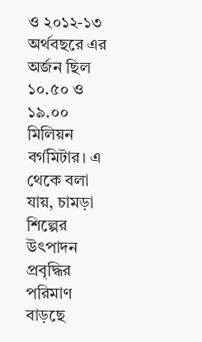ও ২০১২-১৩ অর্থবছরে এর অর্জন ছিল ১০.৫০ ও ১৯.০০ মিলিয়ন বর্গমিটার। এ থেকে বলা যায়, চামড়া শিল্পের উৎপাদন প্রবৃদ্ধির পরিমাণ বাড়ছে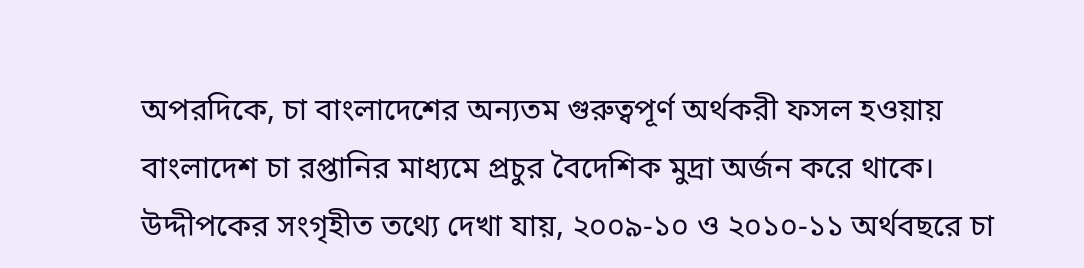অপরদিকে, চা বাংলাদেশের অন্যতম গুরুত্বপূর্ণ অর্থকরী ফসল হওয়ায় বাংলাদেশ চা রপ্তানির মাধ্যমে প্রচুর বৈদেশিক মুদ্রা অর্জন করে থাকে। উদ্দীপকের সংগৃহীত তথ্যে দেখা যায়, ২০০৯-১০ ও ২০১০-১১ অর্থবছরে চা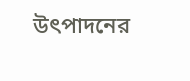উৎপাদনের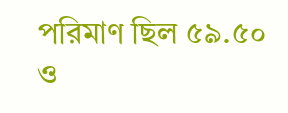পরিমাণ ছিল ৫৯.৫০ ও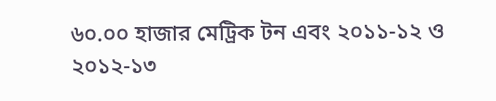৬০.০০ হাজার মেট্রিক টন এবং ২০১১-১২ ও ২০১২-১৩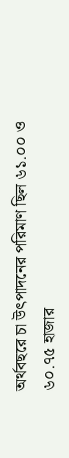অর্থবছরে চা উৎপাদনের পরিমাণ ছিল ৬১.০০ ও
৬০.৭৫ হাজার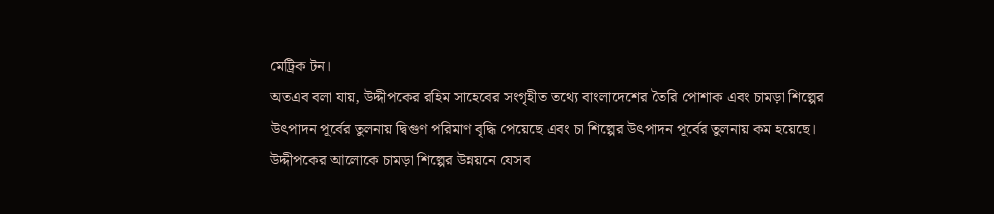মেট্রিক টন।
অতএব বলা যায়, উদ্দীপকের রহিম সাহেবের সংগৃহীত তথ্যে বাংলাদেশের তৈরি পোশাক এবং চামড়া শিল্পের উৎপাদন পূর্বের তুলনায় দ্বিগুণ পরিমাণ বৃদ্ধি পেয়েছে এবং চা শিল্পের উৎপাদন পূর্বের তুলনায় কম হয়েছে।
উদ্দীপকের আলোকে চামড়া শিল্পের উন্নয়নে যেসব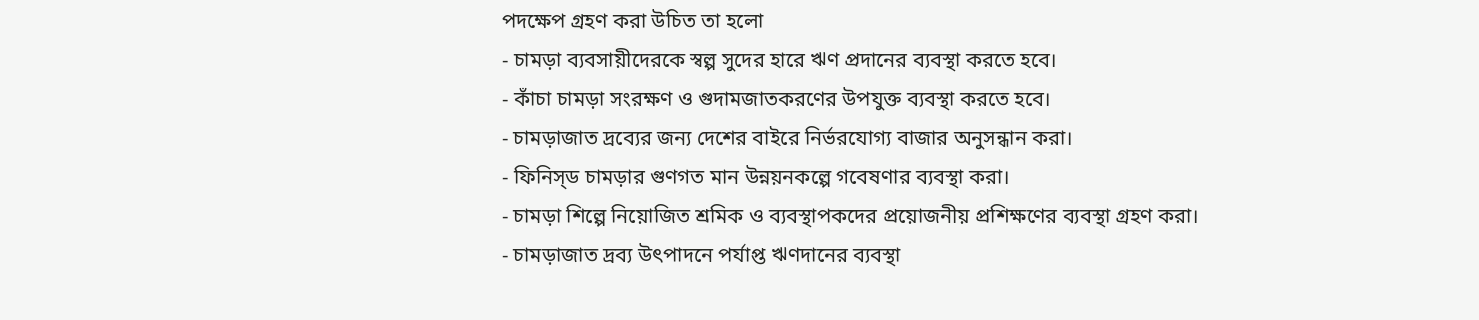পদক্ষেপ গ্রহণ করা উচিত তা হলো
- চামড়া ব্যবসায়ীদেরকে স্বল্প সুদের হারে ঋণ প্রদানের ব্যবস্থা করতে হবে।
- কাঁচা চামড়া সংরক্ষণ ও গুদামজাতকরণের উপযুক্ত ব্যবস্থা করতে হবে।
- চামড়াজাত দ্রব্যের জন্য দেশের বাইরে নির্ভরযোগ্য বাজার অনুসন্ধান করা।
- ফিনিস্ড চামড়ার গুণগত মান উন্নয়নকল্পে গবেষণার ব্যবস্থা করা।
- চামড়া শিল্পে নিয়োজিত শ্রমিক ও ব্যবস্থাপকদের প্রয়োজনীয় প্রশিক্ষণের ব্যবস্থা গ্রহণ করা।
- চামড়াজাত দ্রব্য উৎপাদনে পর্যাপ্ত ঋণদানের ব্যবস্থা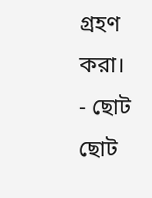গ্রহণ করা।
- ছোট ছোট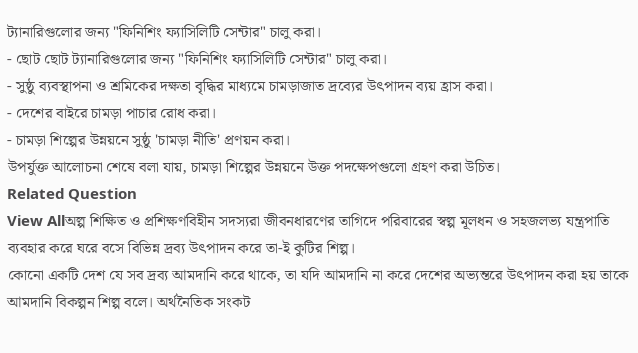ট্যানারিগুলোর জন্য "ফিনিশিং ফ্যাসিলিটি সেন্টার" চালু করা।
- ছোট ছোট ট্যানারিগুলোর জন্য "ফিনিশিং ফ্যাসিলিটি সেন্টার" চালু করা।
- সুষ্ঠু ব্যবস্থাপনা ও শ্রমিকের দক্ষতা বৃদ্ধির মাধ্যমে চামড়াজাত দ্রব্যের উৎপাদন ব্যয় হ্রাস করা।
- দেশের বাইরে চামড়া পাচার রোধ করা।
- চামড়া শিল্পের উন্নয়নে সুষ্ঠু 'চামড়া নীতি' প্রণয়ন করা।
উপর্যুক্ত আলোচনা শেষে বলা যায়, চামড়া শিল্পের উন্নয়নে উক্ত পদক্ষেপগুলো গ্রহণ করা উচিত।
Related Question
View Allঅল্প শিক্ষিত ও প্রশিক্ষণবিহীন সদস্যরা জীবনধারণের তাগিদে পরিবারের স্বল্প মূলধন ও সহজলভ্য যন্ত্রপাতি ব্যবহার করে ঘরে বসে বিভিন্ন দ্রব্য উৎপাদন করে তা-ই কুটির শিল্প।
কোনো একটি দেশ যে সব দ্রব্য আমদানি করে থাকে, তা যদি আমদানি না করে দেশের অভ্যন্তরে উৎপাদন করা হয় তাকে আমদানি বিকল্পন শিল্প বলে। অর্থনৈতিক সংকট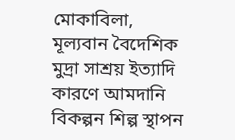মোকাবিলা, মূল্যবান বৈদেশিক মুদ্রা সাশ্রয় ইত্যাদি কারণে আমদানি বিকল্পন শিল্প স্থাপন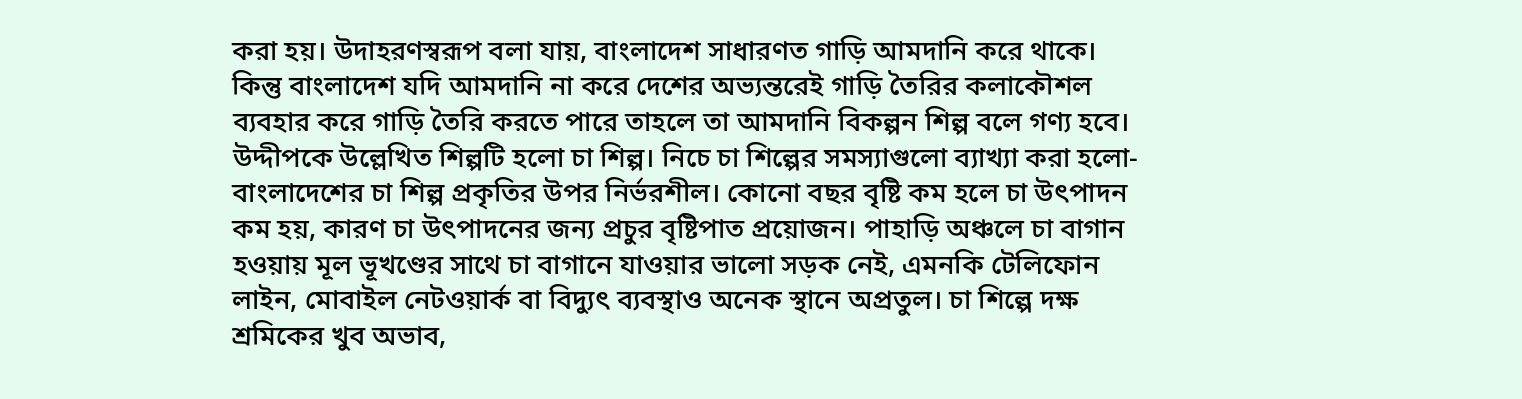করা হয়। উদাহরণস্বরূপ বলা যায়, বাংলাদেশ সাধারণত গাড়ি আমদানি করে থাকে। কিন্তু বাংলাদেশ যদি আমদানি না করে দেশের অভ্যন্তরেই গাড়ি তৈরির কলাকৌশল ব্যবহার করে গাড়ি তৈরি করতে পারে তাহলে তা আমদানি বিকল্পন শিল্প বলে গণ্য হবে।
উদ্দীপকে উল্লেখিত শিল্পটি হলো চা শিল্প। নিচে চা শিল্পের সমস্যাগুলো ব্যাখ্যা করা হলো-
বাংলাদেশের চা শিল্প প্রকৃতির উপর নির্ভরশীল। কোনো বছর বৃষ্টি কম হলে চা উৎপাদন কম হয়, কারণ চা উৎপাদনের জন্য প্রচুর বৃষ্টিপাত প্রয়োজন। পাহাড়ি অঞ্চলে চা বাগান হওয়ায় মূল ভূখণ্ডের সাথে চা বাগানে যাওয়ার ভালো সড়ক নেই, এমনকি টেলিফোন লাইন, মোবাইল নেটওয়ার্ক বা বিদ্যুৎ ব্যবস্থাও অনেক স্থানে অপ্রতুল। চা শিল্পে দক্ষ শ্রমিকের খুব অভাব,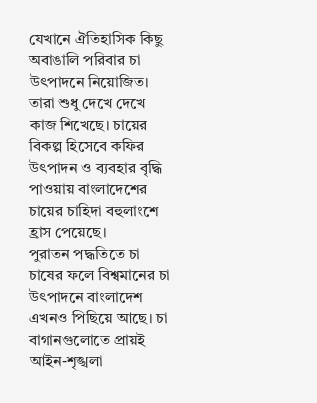যেখানে ঐতিহাসিক কিছু অবাঙালি পরিবার চা উৎপাদনে নিয়োজিত। তারা শুধু দেখে দেখে কাজ শিখেছে। চায়ের বিকল্প হিসেবে কফির উৎপাদন ও ব্যবহার বৃদ্ধি পাওয়ায় বাংলাদেশের চায়ের চাহিদা বহুলাংশে হ্রাস পেয়েছে।
পুরাতন পদ্ধতিতে চা চাষের ফলে বিশ্বমানের চা উৎপাদনে বাংলাদেশ এখনও পিছিয়ে আছে। চা বাগানগুলোতে প্রায়ই আইন-শৃঙ্খলা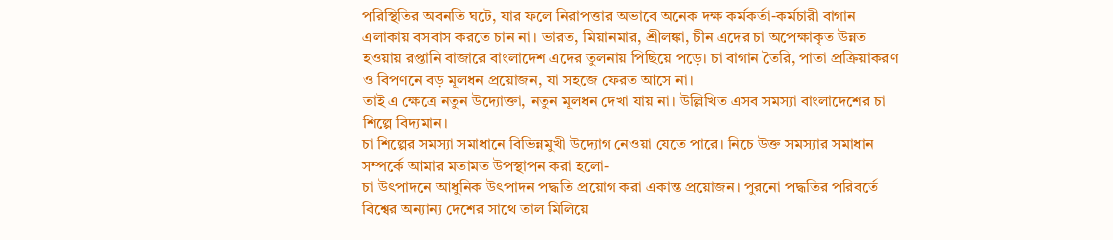পরিস্থিতির অবনতি ঘটে, যার ফলে নিরাপত্তার অভাবে অনেক দক্ষ কর্মকর্তা-কর্মচারী বাগান এলাকায় বসবাস করতে চান না। ভারত, মিয়ানমার, শ্রীলঙ্কা, চীন এদের চা অপেক্ষাকৃত উন্নত হওয়ায় রপ্তানি বাজারে বাংলাদেশ এদের তুলনায় পিছিয়ে পড়ে। চা বাগান তৈরি, পাতা প্রক্রিয়াকরণ ও বিপণনে বড় মূলধন প্রয়োজন, যা সহজে ফেরত আসে না।
তাই এ ক্ষেত্রে নতুন উদ্যোক্তা, নতুন মূলধন দেখা যায় না। উল্লিখিত এসব সমস্যা বাংলাদেশের চা শিল্পে বিদ্যমান।
চা শিল্পের সমস্যা সমাধানে বিভিন্নমুখী উদ্যোগ নেওয়া যেতে পারে। নিচে উক্ত সমস্যার সমাধান সম্পর্কে আমার মতামত উপস্থাপন করা হলো-
চা উৎপাদনে আধুনিক উৎপাদন পদ্ধতি প্রয়োগ করা একান্ত প্রয়োজন। পুরনো পদ্ধতির পরিবর্তে বিশ্বের অন্যান্য দেশের সাথে তাল মিলিয়ে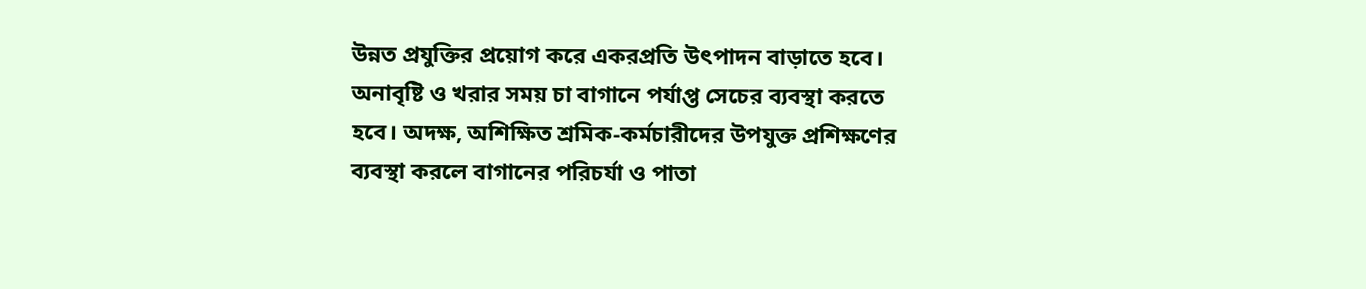উন্নত প্রযুক্তির প্রয়োগ করে একরপ্রতি উৎপাদন বাড়াতে হবে। অনাবৃষ্টি ও খরার সময় চা বাগানে পর্যাপ্ত সেচের ব্যবস্থা করতে হবে। অদক্ষ, অশিক্ষিত শ্রমিক-কর্মচারীদের উপযুক্ত প্রশিক্ষণের ব্যবস্থা করলে বাগানের পরিচর্যা ও পাতা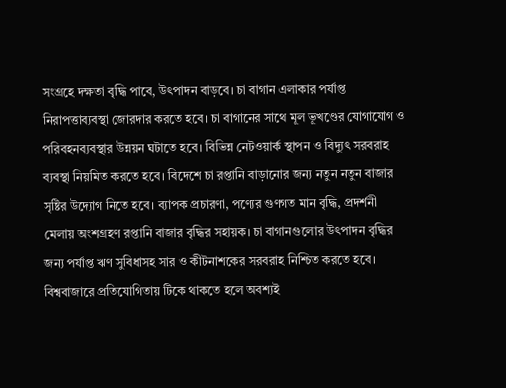সংগ্রহে দক্ষতা বৃদ্ধি পাবে, উৎপাদন বাড়বে। চা বাগান এলাকার পর্যাপ্ত নিরাপত্তাব্যবস্থা জোরদার করতে হবে। চা বাগানের সাথে মূল ভূখণ্ডের যোগাযোগ ও পরিবহনব্যবস্থার উন্নয়ন ঘটাতে হবে। বিভিন্ন নেটওয়ার্ক স্থাপন ও বিদ্যুৎ সরবরাহ ব্যবস্থা নিয়মিত করতে হবে। বিদেশে চা রপ্তানি বাড়ানোর জন্য নতুন নতুন বাজার সৃষ্টির উদ্যোগ নিতে হবে। ব্যাপক প্রচারণা, পণ্যের গুণগত মান বৃদ্ধি, প্রদর্শনী মেলায় অংশগ্রহণ রপ্তানি বাজার বৃদ্ধির সহায়ক। চা বাগানগুলোর উৎপাদন বৃদ্ধির জন্য পর্যাপ্ত ঋণ সুবিধাসহ সার ও কীটনাশকের সরবরাহ নিশ্চিত করতে হবে। বিশ্ববাজারে প্রতিযোগিতায় টিকে থাকতে হলে অবশ্যই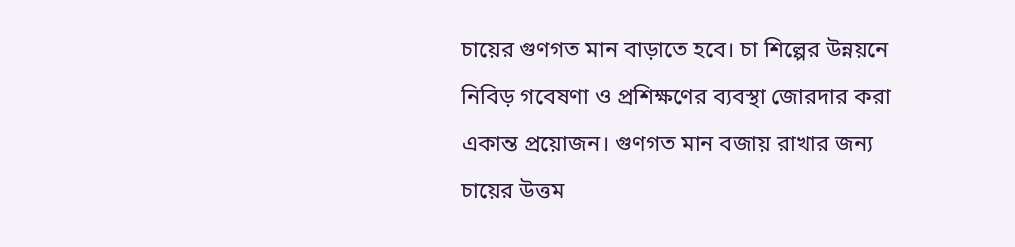চায়ের গুণগত মান বাড়াতে হবে। চা শিল্পের উন্নয়নে নিবিড় গবেষণা ও প্রশিক্ষণের ব্যবস্থা জোরদার করা একান্ত প্রয়োজন। গুণগত মান বজায় রাখার জন্য চায়ের উত্তম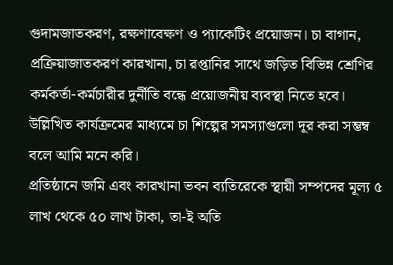গুদামজাতকরণ, রক্ষণাবেক্ষণ ও প্যাকেটিং প্রয়োজন। চা বাগান, প্রক্রিয়াজাতকরণ কারখানা, চা রপ্তানির সাথে জড়িত বিভিন্ন শ্রেণির কর্মকর্তা-কর্মচারীর দুর্নীতি বন্ধে প্রয়োজনীয় ব্যবস্থা নিতে হবে।
উল্লিখিত কার্যক্রমের মাধ্যমে চা শিল্পের সমস্যাগুলো দূর করা সম্ভম্ব বলে আমি মনে করি।
প্রতিষ্ঠানে জমি এবং কারখানা ভবন ব্যতিরেকে স্থায়ী সম্পদের মূল্য ৫ লাখ থেকে ৫০ লাখ টাকা, তা-ই অতি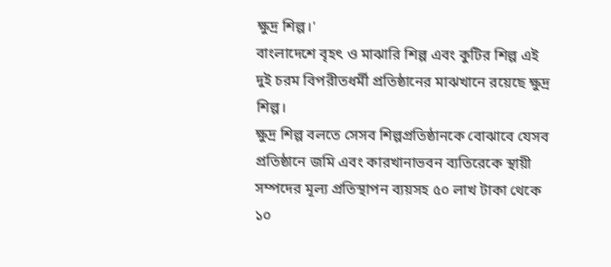ক্ষুদ্র শিল্প।'
বাংলাদেশে বৃহৎ ও মাঝারি শিল্প এবং কুটির শিল্প এই দুই চরম বিপরীতধর্মী প্রতিষ্ঠানের মাঝখানে রয়েছে ক্ষুদ্র শিল্প।
ক্ষুদ্র শিল্প বলতে সেসব শিল্পপ্রতিষ্ঠানকে বোঝাবে যেসব প্রতিষ্ঠানে জমি এবং কারখানাভবন ব্যতিরেকে স্থায়ী সম্পদের মূল্য প্রতিস্থাপন ব্যয়সহ ৫০ লাখ টাকা থেকে ১০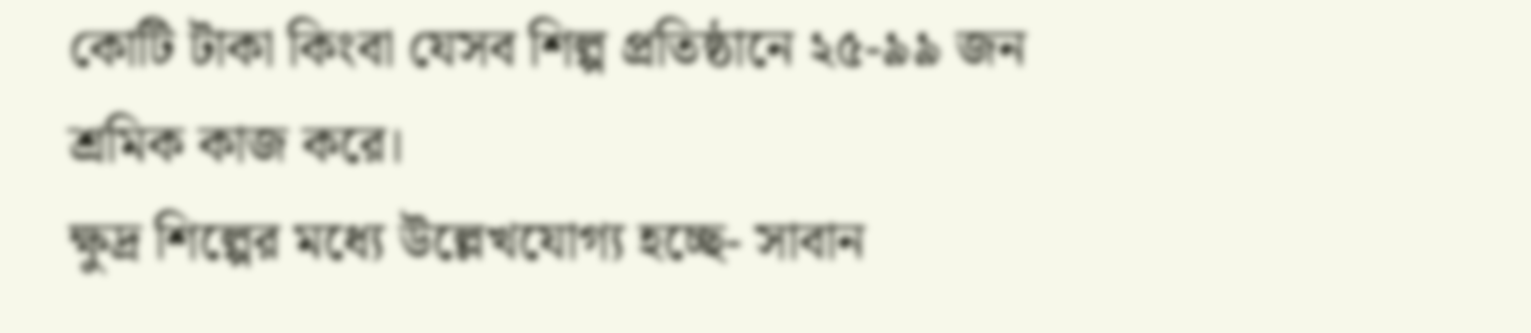কোটি টাকা কিংবা যেসব শিল্প প্রতিষ্ঠানে ২৫-৯৯ জন শ্রমিক কাজ করে।
ক্ষুদ্র শিল্পের মধ্যে উল্লেখযোগ্য হচ্ছে- সাবান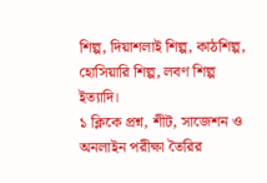শিল্প, দিয়াশলাই শিল্প, কাঠশিল্প, হোসিয়ারি শিল্প, লবণ শিল্প ইত্যাদি।
১ ক্লিকে প্রশ্ন, শীট, সাজেশন ও
অনলাইন পরীক্ষা তৈরির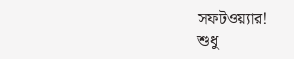সফটওয়্যার!
শুধু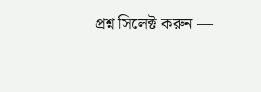প্রশ্ন সিলেক্ট করুন —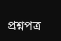প্রশ্নপত্র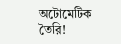অটোমেটিক তৈরি!